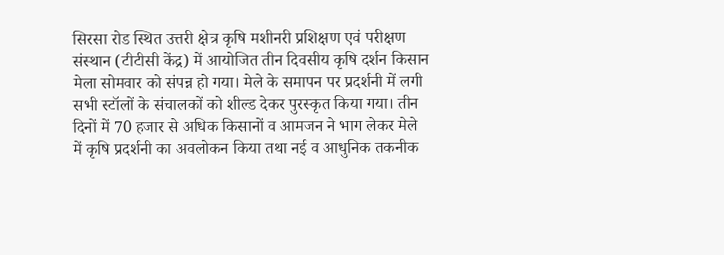सिरसा रोड स्थित उत्तरी क्षेत्र कृषि मशीनरी प्रशिक्षण एवं परीक्षण संस्थान (टीटीसी केंद्र) में आयोजित तीन दिवसीय कृषि दर्शन किसान मेला सोमवार को संपन्न हो गया। मेले के समापन पर प्रदर्शनी में लगी सभी स्टॉलों के संचालकों को शील्ड देकर पुरस्कृत किया गया। तीन दिनों में 70 हजार से अधिक किसानों व आमजन ने भाग लेकर मेले में कृषि प्रदर्शनी का अवलोकन किया तथा नई व आधुनिक तकनीक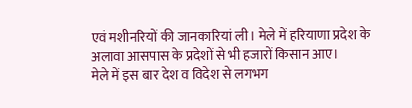एवं मशीनरियों की जानकारियां ली। मेले में हरियाणा प्रदेश के अलावा आसपास के प्रदेशों से भी हजारों किसान आए।
मेले में इस बार देश व विदेश से लगभग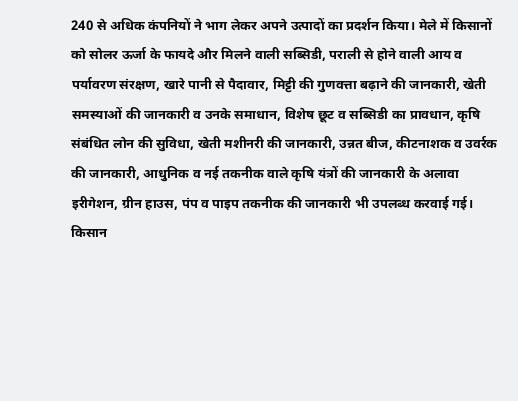240 से अधिक कंपनियों ने भाग लेकर अपने उत्पादों का प्रदर्शन किया। मेले में किसानों को सोलर ऊर्जा के फायदे और मिलने वाली सब्सिडी, पराली से होने वाली आय व पर्यावरण संरक्षण, खारे पानी से पैदावार, मिट्टी की गुणवत्ता बढ़ाने की जानकारी, खेती समस्याओं की जानकारी व उनके समाधान, विशेष छूट व सब्सिडी का प्रावधान, कृषि संबंधित लोन की सुविधा, खेती मशीनरी की जानकारी, उन्नत बीज, कीटनाशक व उवर्रक की जानकारी, आधुनिक व नई तकनीक वाले कृषि यंत्रों की जानकारी के अलावा इरीगेशन, ग्रीन हाउस, पंप व पाइप तकनीक की जानकारी भी उपलब्ध करवाई गई। किसान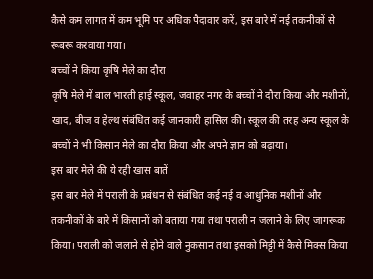कैसे कम लागत में कम भूमि पर अधिक पैदावार करें, इस बारे में नई तकनीकों से रूबरू करवाया गया।
बच्चों ने किया कृषि मेले का दौरा
कृषि मेले में बाल भारती हाई स्कूल, जवाहर नगर के बच्चों ने दौरा किया और मशीनों, खाद, बीज व हेल्थ संबंधित कई जानकारी हासिल की। स्कूल की तरह अन्य स्कूल के बच्चों ने भी किसान मेले का दौरा किया और अपने ज्ञान को बढ़ाया।
इस बार मेले की ये रही खास बातें
इस बार मेले में पराली के प्रबंधन से संबंधित कई नई व आधुनिक मशीनों और तकनीकों के बारे में किसानों को बताया गया तथा पराली न जलाने के लिए जागरूक किया। पराली को जलाने से होने वाले नुकसान तथा इसको मिट्टी में कैसे मिक्स किया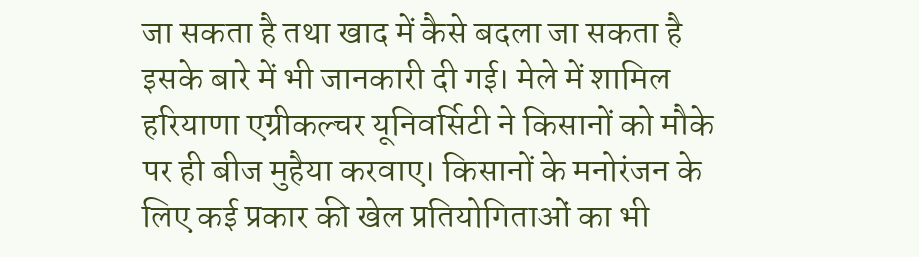जा सकता है तथा खाद में कैसे बदला जा सकता है इसके बारे में भी जानकारी दी गई। मेले में शामिल हरियाणा एग्रीकल्चर यूनिवर्सिटी ने किसानों को मौके पर ही बीज मुहैया करवाए। किसानों के मनोरंजन के लिए कई प्रकार की खेल प्रतियोगिताओं का भी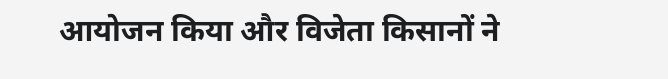आयोजन किया और विजेता किसानों ने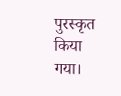पुरस्कृत किया गया।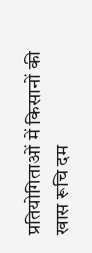प्रतियोगिताओं में किसानों की खास रूचि दम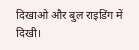दिखाओ और बुल राइडिंग में दिखी।